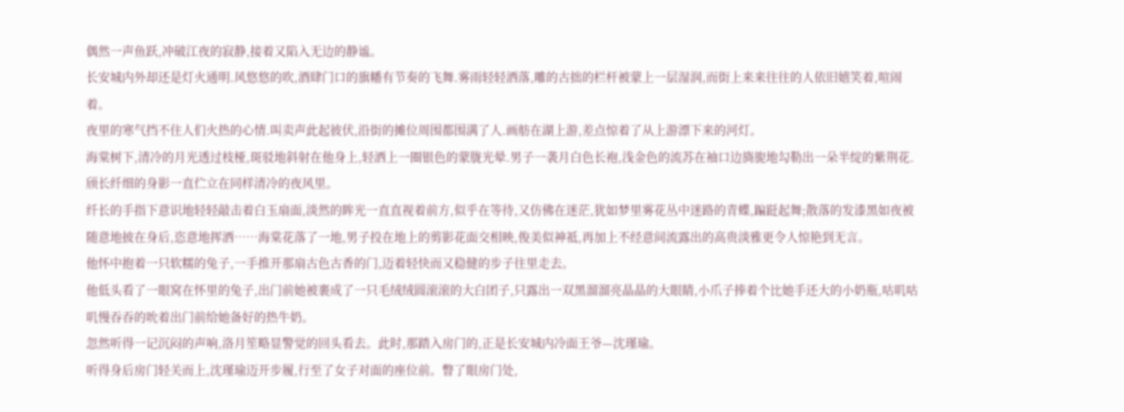偶然一声鱼跃,冲破江夜的寂静,接着又陷入无边的静谧。
长安城内外却还是灯火通明.风悠悠的吹,酒肆门口的旗幡有节奏的飞舞.雾雨轻轻洒落,雕的古拙的栏杆被蒙上一层湿润,而街上来来往往的人依旧嬉笑着,喧闹着。
夜里的寒气挡不住人们火热的心情.叫卖声此起彼伏,沿街的摊位周围都围满了人.画舫在湖上游,差点惊着了从上游漂下来的河灯。
海棠树下,清冷的月光透过枝桠,斑驳地斜射在他身上,轻洒上一圈银色的蒙胧光晕.男子一袭月白色长袍,浅金色的流苏在袖口边旖旎地勾勒出一朵半绽的紫荆花.颀长纤细的身影一直伫立在同样清冷的夜风里。
纤长的手指下意识地轻轻敲击着白玉扇面,淡然的眸光一直直视着前方,似乎在等待,又仿佛在迷茫,犹如梦里雾花丛中迷路的青蝶,蹁跹起舞;散落的发漆黑如夜被随意地披在身后,恣意地挥洒……海棠花落了一地,男子投在地上的剪影花面交相映,俊美似神祗,再加上不经意间流露出的高贵淡雅更令人惊艳到无言。
他怀中抱着一只软糯的兔子,一手推开那扇古色古香的门,迈着轻快而又稳健的步子往里走去。
他低头看了一眼窝在怀里的兔子,出门前她被裹成了一只毛绒绒圆滚滚的大白团子,只露出一双黑溜溜亮晶晶的大眼睛,小爪子捧着个比她手还大的小奶瓶,咕叽咕叽慢吞吞的吮着出门前给她备好的热牛奶。
忽然听得一记沉闷的声响,洛月笙略显警觉的回头看去。此时,那踏入房门的,正是长安城内冷面王爷—沈瑾瑜。
听得身后房门轻关而上,沈瑾瑜迈开步履,行至了女子对面的座位前。瞥了眼房门处,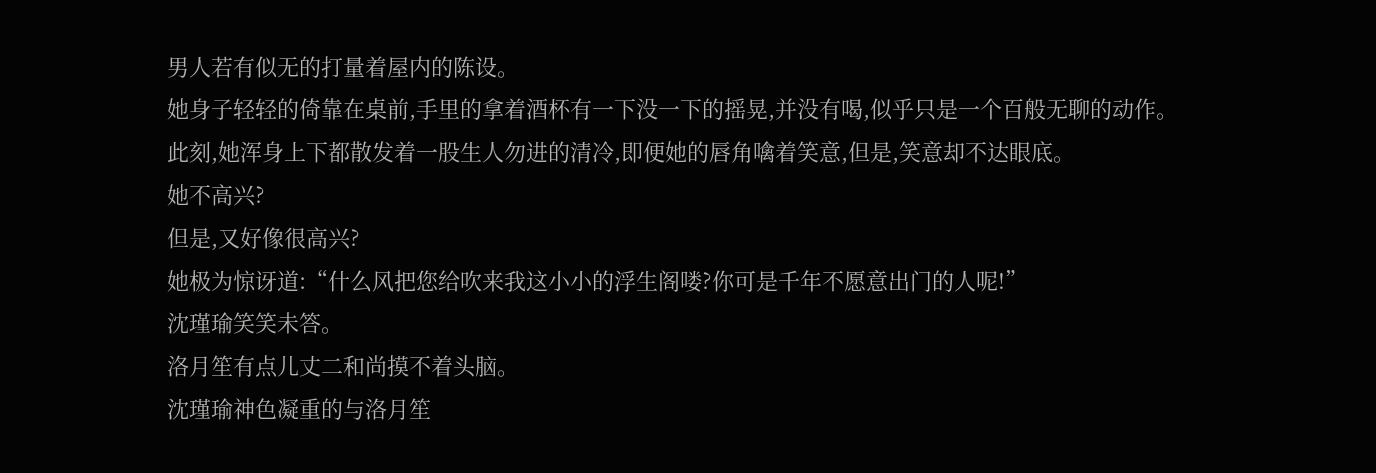男人若有似无的打量着屋内的陈设。
她身子轻轻的倚靠在桌前,手里的拿着酒杯有一下没一下的摇晃,并没有喝,似乎只是一个百般无聊的动作。
此刻,她浑身上下都散发着一股生人勿进的清冷,即便她的唇角噙着笑意,但是,笑意却不达眼底。
她不高兴?
但是,又好像很高兴?
她极为惊讶道:“什么风把您给吹来我这小小的浮生阁喽?你可是千年不愿意出门的人呢!”
沈瑾瑜笑笑未答。
洛月笙有点儿丈二和尚摸不着头脑。
沈瑾瑜神色凝重的与洛月笙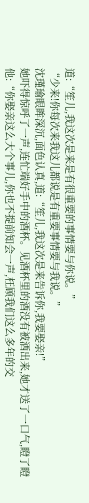道:“笙儿,我这次是来是有很重要的事情要与你说。”
“少来!你每次来我这儿都说是有重要事情要与我说。”
沈瑾瑜眼眸深沉,面色认真,道:“笙儿,我这次是来告诉你,我要娶亲!”
她吓得惊呼了一声,连忙端好手中的酒杯。见酒杯里的酒没有被洒出来,她才送了一口气,瞪了瞪他:“你娶亲这么大个事儿,你也不提前知会一声,枉顾我们这么多年的交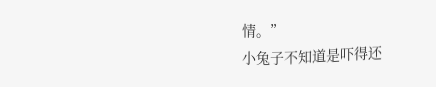情。”
小兔子不知道是吓得还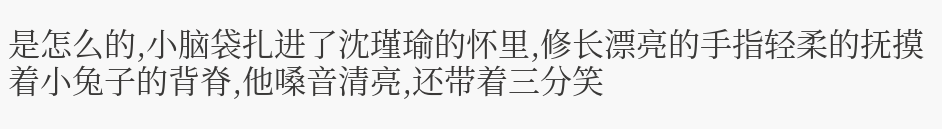是怎么的,小脑袋扎进了沈瑾瑜的怀里,修长漂亮的手指轻柔的抚摸着小兔子的背脊,他嗓音清亮,还带着三分笑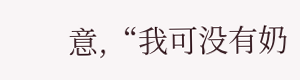意,“我可没有奶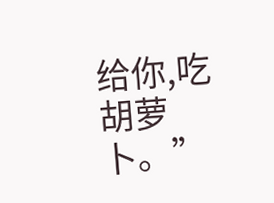给你,吃胡萝卜。”